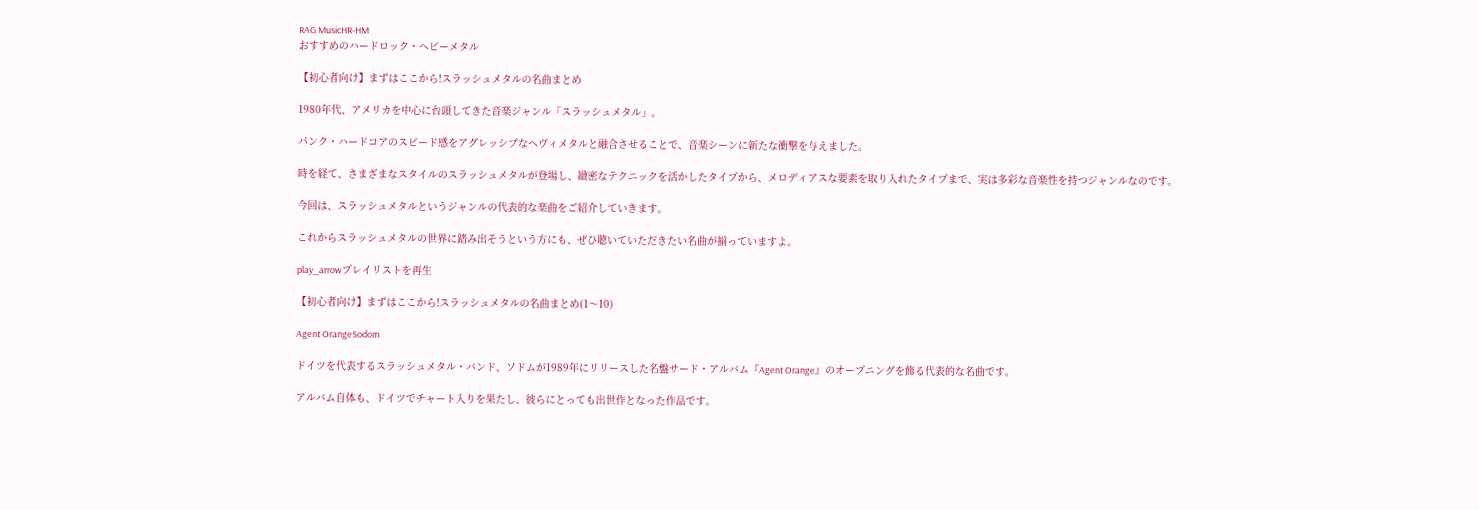RAG MusicHR-HM
おすすめのハードロック・ヘビーメタル

【初心者向け】まずはここから!スラッシュメタルの名曲まとめ

1980年代、アメリカを中心に台頭してきた音楽ジャンル「スラッシュメタル」。

パンク・ハードコアのスピード感をアグレッシブなヘヴィメタルと融合させることで、音楽シーンに新たな衝撃を与えました。

時を経て、さまざまなスタイルのスラッシュメタルが登場し、緻密なテクニックを活かしたタイプから、メロディアスな要素を取り入れたタイプまで、実は多彩な音楽性を持つジャンルなのです。

今回は、スラッシュメタルというジャンルの代表的な楽曲をご紹介していきます。

これからスラッシュメタルの世界に踏み出そうという方にも、ぜひ聴いていただきたい名曲が揃っていますよ。

play_arrowプレイリストを再生

【初心者向け】まずはここから!スラッシュメタルの名曲まとめ(1〜10)

Agent OrangeSodom

ドイツを代表するスラッシュメタル・バンド、ソドムが1989年にリリースした名盤サード・アルバム『Agent Orange』のオープニングを飾る代表的な名曲です。

アルバム自体も、ドイツでチャート入りを果たし、彼らにとっても出世作となった作品です。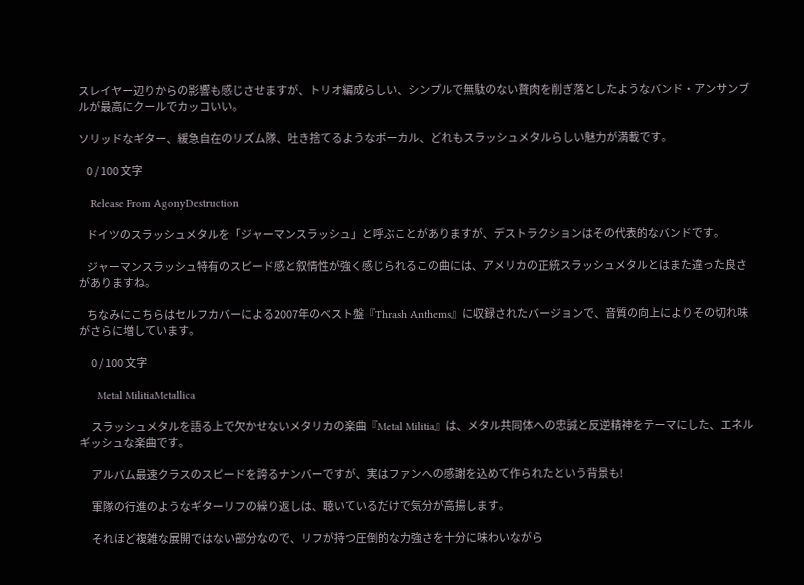スレイヤー辺りからの影響も感じさせますが、トリオ編成らしい、シンプルで無駄のない贅肉を削ぎ落としたようなバンド・アンサンブルが最高にクールでカッコいい。

ソリッドなギター、緩急自在のリズム隊、吐き捨てるようなボーカル、どれもスラッシュメタルらしい魅力が満載です。

    0 / 100 文字

    Release From AgonyDestruction

    ドイツのスラッシュメタルを「ジャーマンスラッシュ」と呼ぶことがありますが、デストラクションはその代表的なバンドです。

    ジャーマンスラッシュ特有のスピード感と叙情性が強く感じられるこの曲には、アメリカの正統スラッシュメタルとはまた違った良さがありますね。

    ちなみにこちらはセルフカバーによる2007年のベスト盤『Thrash Anthems』に収録されたバージョンで、音質の向上によりその切れ味がさらに増しています。

      0 / 100 文字

      Metal MilitiaMetallica

      スラッシュメタルを語る上で欠かせないメタリカの楽曲『Metal Militia』は、メタル共同体への忠誠と反逆精神をテーマにした、エネルギッシュな楽曲です。

      アルバム最速クラスのスピードを誇るナンバーですが、実はファンへの感謝を込めて作られたという背景も!

      軍隊の行進のようなギターリフの繰り返しは、聴いているだけで気分が高揚します。

      それほど複雑な展開ではない部分なので、リフが持つ圧倒的な力強さを十分に味わいながら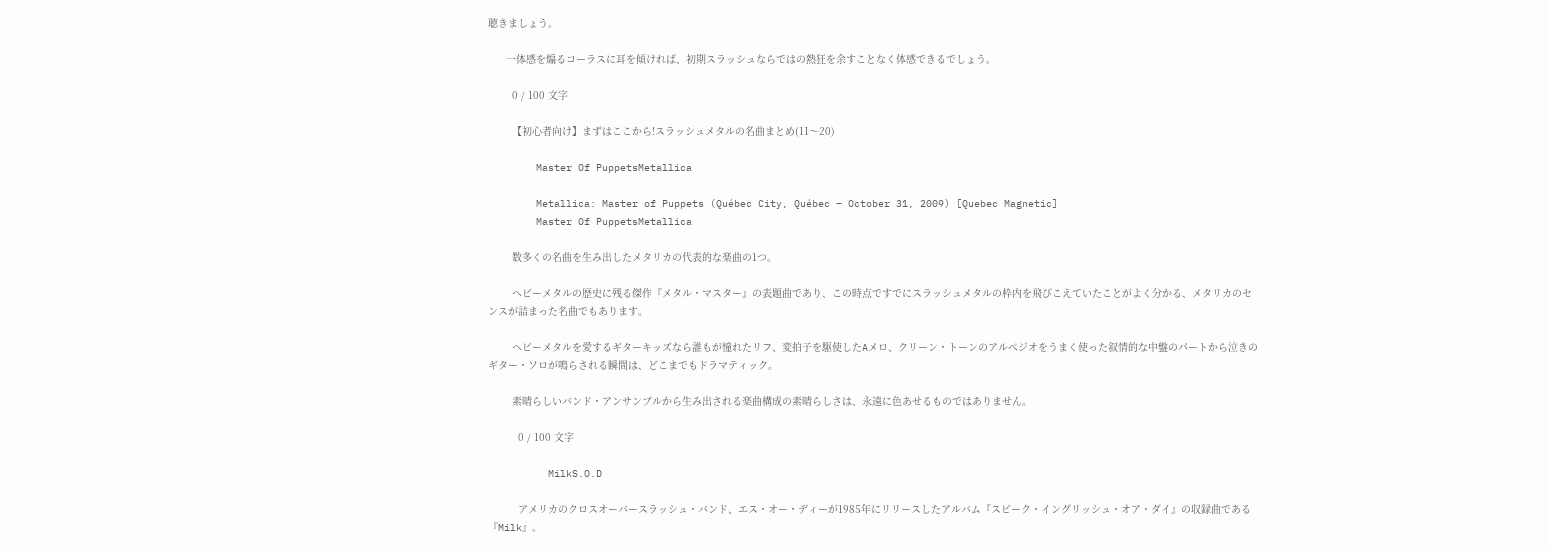聴きましょう。

      一体感を煽るコーラスに耳を傾ければ、初期スラッシュならではの熱狂を余すことなく体感できるでしょう。

        0 / 100 文字

        【初心者向け】まずはここから!スラッシュメタルの名曲まとめ(11〜20)

        Master Of PuppetsMetallica

        Metallica: Master of Puppets (Québec City, Québec – October 31, 2009) [Quebec Magnetic]
        Master Of PuppetsMetallica

        数多くの名曲を生み出したメタリカの代表的な楽曲の1つ。

        ヘビーメタルの歴史に残る傑作『メタル・マスター』の表題曲であり、この時点ですでにスラッシュメタルの枠内を飛びこえていたことがよく分かる、メタリカのセンスが詰まった名曲でもあります。

        ヘビーメタルを愛するギターキッズなら誰もが憧れたリフ、変拍子を駆使したAメロ、クリーン・トーンのアルペジオをうまく使った叙情的な中盤のパートから泣きのギター・ソロが鳴らされる瞬間は、どこまでもドラマティック。

        素晴らしいバンド・アンサンブルから生み出される楽曲構成の素晴らしさは、永遠に色あせるものではありません。

          0 / 100 文字

          MilkS.O.D

          アメリカのクロスオーバースラッシュ・バンド、エス・オー・ディーが1985年にリリースしたアルバム『スピーク・イングリッシュ・オア・ダイ』の収録曲である『Milk』。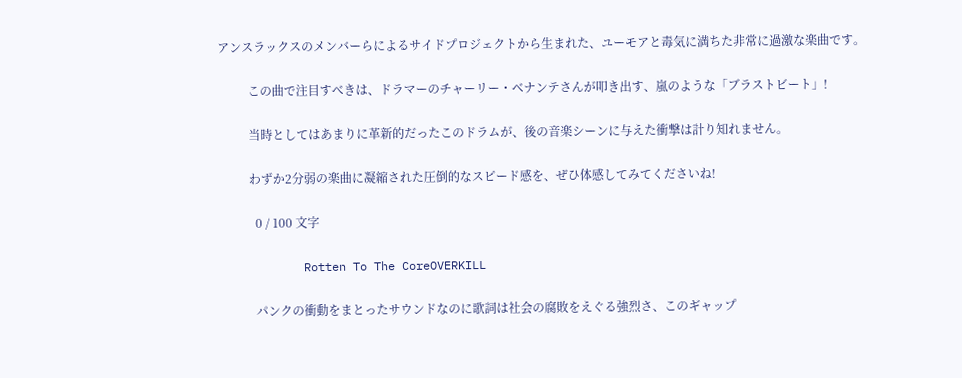アンスラックスのメンバーらによるサイドプロジェクトから生まれた、ユーモアと毒気に満ちた非常に過激な楽曲です。

          この曲で注目すべきは、ドラマーのチャーリー・ベナンテさんが叩き出す、嵐のような「ブラストビート」!

          当時としてはあまりに革新的だったこのドラムが、後の音楽シーンに与えた衝撃は計り知れません。

          わずか2分弱の楽曲に凝縮された圧倒的なスピード感を、ぜひ体感してみてくださいね!

            0 / 100 文字

            Rotten To The CoreOVERKILL

            パンクの衝動をまとったサウンドなのに歌詞は社会の腐敗をえぐる強烈さ、このギャップ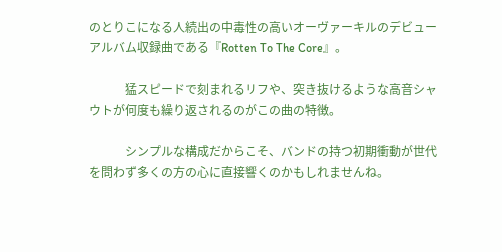のとりこになる人続出の中毒性の高いオーヴァーキルのデビューアルバム収録曲である『Rotten To The Core』。

            猛スピードで刻まれるリフや、突き抜けるような高音シャウトが何度も繰り返されるのがこの曲の特徴。

            シンプルな構成だからこそ、バンドの持つ初期衝動が世代を問わず多くの方の心に直接響くのかもしれませんね。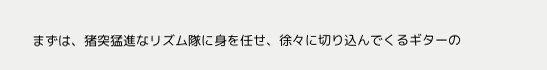まずは、猪突猛進なリズム隊に身を任せ、徐々に切り込んでくるギターの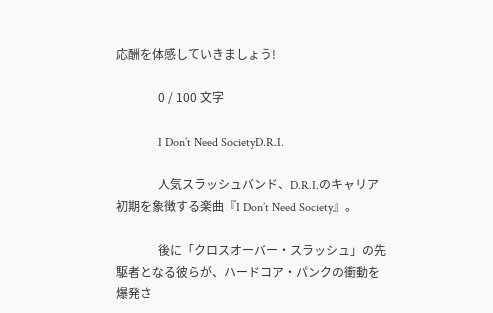応酬を体感していきましょう!

              0 / 100 文字

              I Don’t Need SocietyD.R.I.

              人気スラッシュバンド、D.R.I.のキャリア初期を象徴する楽曲『I Don’t Need Society』。

              後に「クロスオーバー・スラッシュ」の先駆者となる彼らが、ハードコア・パンクの衝動を爆発さ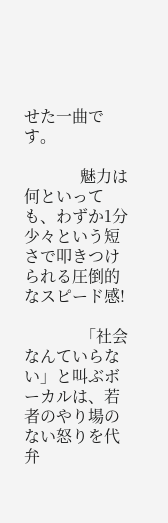せた一曲です。

              魅力は何といっても、わずか1分少々という短さで叩きつけられる圧倒的なスピード感!

              「社会なんていらない」と叫ぶボーカルは、若者のやり場のない怒りを代弁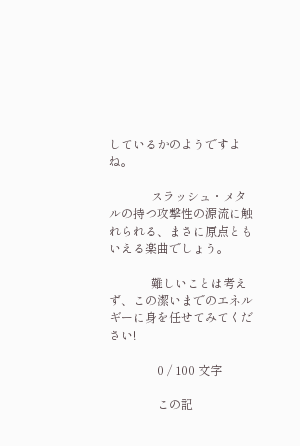しているかのようですよね。

              スラッシュ・メタルの持つ攻撃性の源流に触れられる、まさに原点ともいえる楽曲でしょう。

              難しいことは考えず、この潔いまでのエネルギーに身を任せてみてください!

                0 / 100 文字

                この記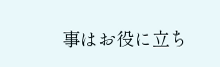事はお役に立ち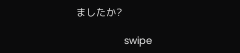ましたか?

                swipe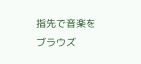指先で音楽をブラウズ